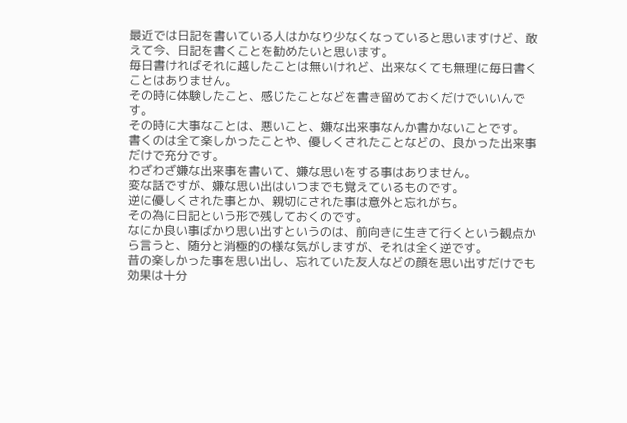最近では日記を書いている人はかなり少なくなっていると思いますけど、敢えて今、日記を書くことを勧めたいと思います。
毎日書ければそれに越したことは無いけれど、出来なくても無理に毎日書くことはありません。
その時に体験したこと、感じたことなどを書き留めておくだけでいいんです。
その時に大事なことは、悪いこと、嫌な出来事なんか書かないことです。
書くのは全て楽しかったことや、優しくされたことなどの、良かった出来事だけで充分です。
わざわざ嫌な出来事を書いて、嫌な思いをする事はありません。
変な話ですが、嫌な思い出はいつまでも覚えているものです。
逆に優しくされた事とか、親切にされた事は意外と忘れがち。
その為に日記という形で残しておくのです。
なにか良い事ばかり思い出すというのは、前向きに生きて行くという観点から言うと、随分と消極的の様な気がしますが、それは全く逆です。
昔の楽しかった事を思い出し、忘れていた友人などの顔を思い出すだけでも効果は十分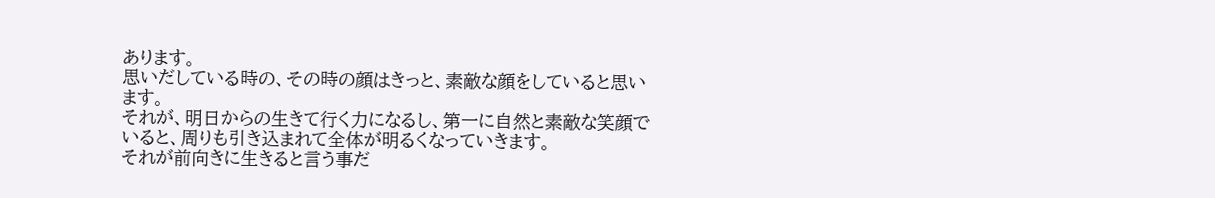あります。
思いだしている時の、その時の顔はきっと、素敵な顔をしていると思います。
それが、明日からの生きて行く力になるし、第一に自然と素敵な笑顔でいると、周りも引き込まれて全体が明るくなっていきます。
それが前向きに生きると言う事だ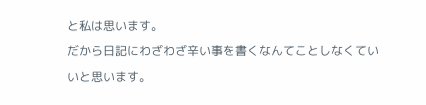と私は思います。
だから日記にわざわざ辛い事を書くなんてことしなくていいと思います。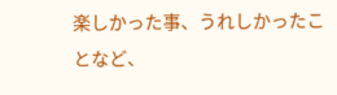楽しかった事、うれしかったことなど、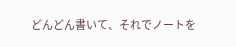どんどん書いて、それでノートを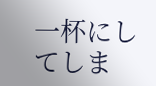一杯にしてしま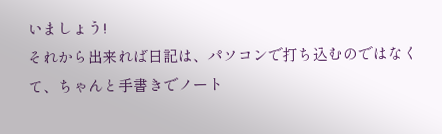いましょう!
それから出来れば日記は、パソコンで打ち込むのではなくて、ちゃんと手書きでノート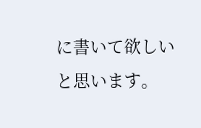に書いて欲しいと思います。